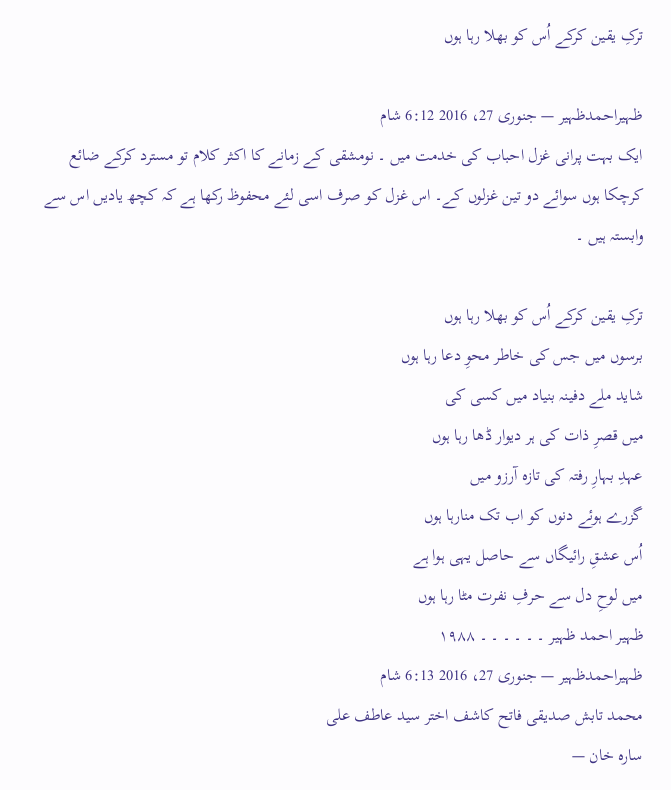ترکِ یقین کرکے اُس کو بھلا رہا ہوں

ظہیراحمدظہیر — جنوری 27، 2016 6:12 شام
ایک بہت پرانی غزل احباب کی خدمت میں ۔ نومشقی کے زمانے کا اکثر کلام تو مسترد کرکے ضائع کرچکا ہوں سوائے دو تین غزلوں کے۔ اس غزل کو صرف اسی لئے محفوظ رکھا ہے کہ کچھ یادیں اس سے وابستہ ہیں ۔

ترکِ یقین کرکے اُس کو بھلا رہا ہوں
برسوں میں جس کی خاطر محوِ دعا رہا ہوں
شاید ملے دفینہ بنیاد میں کسی کی
میں قصرِ ذات کی ہر دیوار ڈھا رہا ہوں
عہدِ بہارِ رفتہ کی تازہ آرزو میں
گزرے ہوئے دنوں کو اب تک منارہا ہوں
اُس عشقِ رائیگاں سے حاصل یہی ہوا ہے
میں لوحِ دل سے حرفِ نفرت مٹا رہا ہوں
ظہیر احمد ظہیر ۔ ۔ ۔ ۔ ۔ ۔ ۱۹۸۸
ظہیراحمدظہیر — جنوری 27، 2016 6:13 شام
محمد تابش صدیقی فاتح کاشف اختر سید عاطف علی
سارہ خان —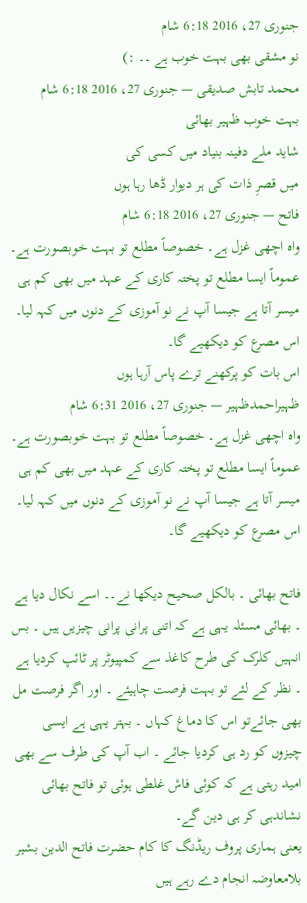جنوری 27، 2016 6:18 شام
نو مشقی بھی بہت خوب ہے ۔۔ :)
محمد تابش صدیقی — جنوری 27، 2016 6:18 شام
بہت خوب ظہیر بھائی
شاید ملے دفینہ بنیاد میں کسی کی
میں قصرِ ذات کی ہر دیوار ڈھا رہا ہوں
فاتح — جنوری 27، 2016 6:18 شام
واہ اچھی غزل ہے۔ خصوصاً مطلع تو بہت خوبصورت ہے۔ عموماً ایسا مطلع تو پختہ کاری کے عہد میں بھی کم ہی میسر آتا ہے جیسا آپ نے نو آموزی کے دنوں میں کہہ لیا۔
اس مصرع کو دیکھیے گا۔
اس بات کو پرکھنے ترے پاس آرہا ہوں
ظہیراحمدظہیر — جنوری 27، 2016 6:31 شام
واہ اچھی غزل ہے۔ خصوصاً مطلع تو بہت خوبصورت ہے۔ عموماً ایسا مطلع تو پختہ کاری کے عہد میں بھی کم ہی میسر آتا ہے جیسا آپ نے نو آموزی کے دنوں میں کہہ لیا۔
اس مصرع کو دیکھیے گا۔

فاتح بھائی ۔ بالکل صحیح دیکھا نے۔۔ اسے نکال دیا ہے ۔ بھائی مسئلہ یہی ہے کہ اتنی پرانی پرانی چیزیں ہیں ۔ بس انہیں کلرک کی طرح کاغذ سے کمپیوٹر پر ٹائپ کردیا ہے ۔ نظر کے لئے تو بہت فرصت چاہیئے ۔ اور اگر فرصت مل بھی جائےتو اس کا دماغ کہاں ۔ بہتر یہی ہے ایسی چیزوں کو رد ہی کردیا جائے ۔ اب آپ کی طرف سے بھی امید رہتی ہے کہ کوئی فاش غلطی ہوئی تو فاتح بھائی نشاندہی کر ہی دین گے۔
یعنی ہماری پروف ریڈنگ کا کام حضرت فاتح الدین بشیر بلامعاوضہ انجام دے رہے ہیں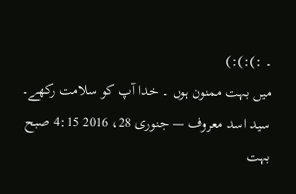۔ :):):)
میں بہت ممنون ہوں ۔ خدا آپ کو سلامت رکھے۔
سید اسد معروف — جنوری 28، 2016 4:15 صبح
بہت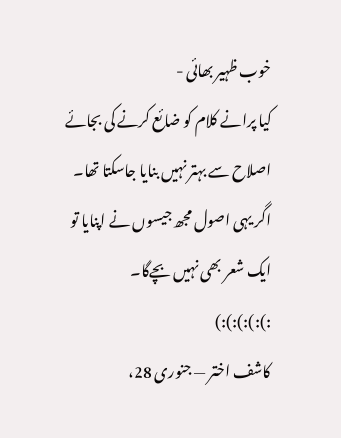خوب ظہیر بھائی -
کیا پرانے کلام کو ضائع کرنے کی بجائے اصلاح سے بہتر نہیں بنایا جاسکتا تھا۔ اگر یہی اصول مجھ جیسوں نے اپنایا تو ایک شعر بھی نہیں بچےگا۔
:):):):):)
کاشف اختر — جنوری 28،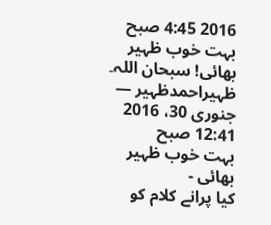2016 4:45 صبح
بہت خوب ظہیر بھائی! سبحان اللہ۔
ظہیراحمدظہیر — جنوری 30، 2016 12:41 صبح
بہت خوب ظہیر بھائی -
کیا پرانے کلام کو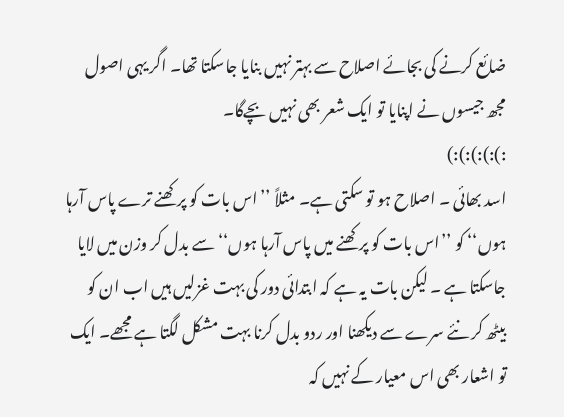ضائع کرنے کی بجائے اصلاح سے بہتر نہیں بنایا جاسکتا تھا۔ اگر یہی اصول مجھ جیسوں نے اپنایا تو ایک شعر بھی نہیں بچےگا۔
:):):):):)
اسد بھائی ۔ اصلاح ہو تو سکتی ہے۔ مثلاً ’’ اس بات کو پرکھنے ترے پاس آرہا ہوں‘‘ کو ’’اس بات کو پرکھنے میں پاس آرہا ہوں‘‘ سے بدل کر وزن میں لایا جاسکتا ہے ۔ لیکن بات یہ ہے کہ ابتدائی دور کی بہت غزلیں ہیں اب ان کو بیٹھ کر نئے سرے سے دیکھنا اور ردو بدل کرنا بہت مشکل لگتا ہے مجھے۔ ایک تو اشعار بھی اس معیار کے نہیں کہ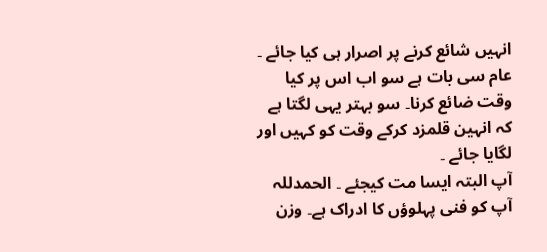انہیں شائع کرنے پر اصرار ہی کیا جائے ۔ عام سی بات ہے سو اب اس پر کیا وقت ضائع کرنا۔ سو بہتر یہی لگتا ہے کہ انہین قلمزد کرکے وقت کو کہیں اور لگایا جائے ۔
آپ البتہ ایسا مت کیجئے ۔ الحمدللہ آپ کو فنی پہلوؤں کا ادراک ہے۔ وزن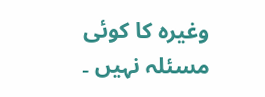وغیرہ کا کوئی مسئلہ نہیں ۔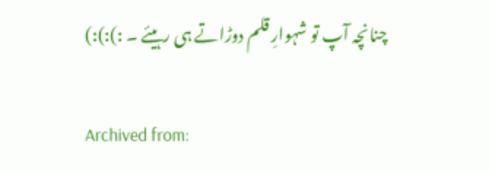چنانچہ آپ تو شہوارِ قلم دوڑاتے ہی رہیئے ۔ :):):)

Archived from: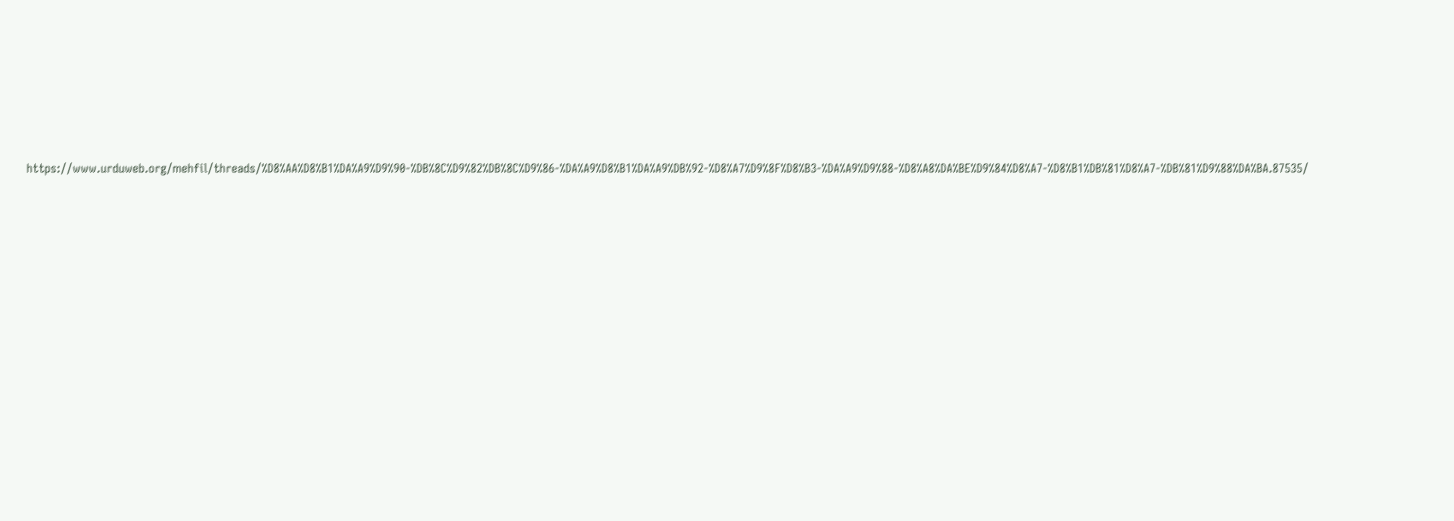https://www.urduweb.org/mehfil/threads/%D8%AA%D8%B1%DA%A9%D9%90-%DB%8C%D9%82%DB%8C%D9%86-%DA%A9%D8%B1%DA%A9%DB%92-%D8%A7%D9%8F%D8%B3-%DA%A9%D9%88-%D8%A8%DA%BE%D9%84%D8%A7-%D8%B1%DB%81%D8%A7-%DB%81%D9%88%DA%BA.87535/